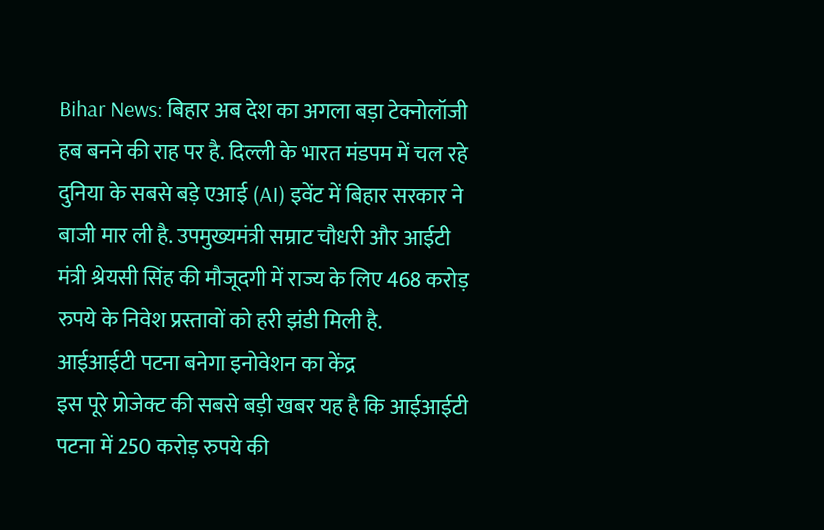Bihar News: बिहार अब देश का अगला बड़ा टेक्नोलॉजी हब बनने की राह पर है. दिल्ली के भारत मंडपम में चल रहे दुनिया के सबसे बड़े एआई (AI) इवेंट में बिहार सरकार ने बाजी मार ली है. उपमुख्यमंत्री सम्राट चौधरी और आईटी मंत्री श्रेयसी सिंह की मौजूदगी में राज्य के लिए 468 करोड़ रुपये के निवेश प्रस्तावों को हरी झंडी मिली है.
आईआईटी पटना बनेगा इनोवेशन का केंद्र
इस पूरे प्रोजेक्ट की सबसे बड़ी खबर यह है कि आईआईटी पटना में 250 करोड़ रुपये की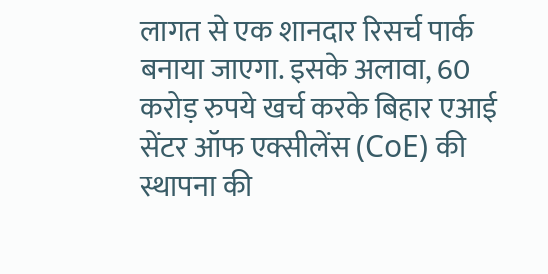लागत से एक शानदार रिसर्च पार्क बनाया जाएगा. इसके अलावा, 60 करोड़ रुपये खर्च करके बिहार एआई सेंटर ऑफ एक्सीलेंस (CoE) की स्थापना की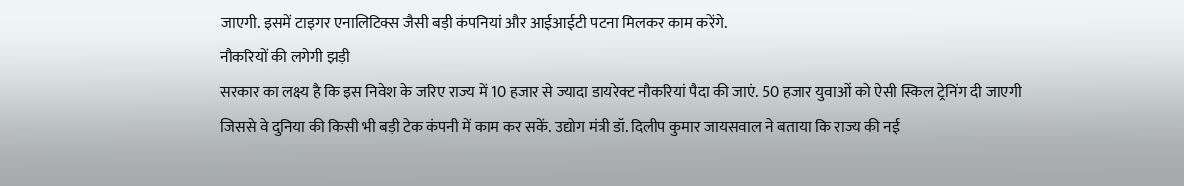जाएगी. इसमें टाइगर एनालिटिक्स जैसी बड़ी कंपनियां और आईआईटी पटना मिलकर काम करेंगे.
नौकरियों की लगेगी झड़ी
सरकार का लक्ष्य है कि इस निवेश के जरिए राज्य में 10 हजार से ज्यादा डायरेक्ट नौकरियां पैदा की जाएं. 50 हजार युवाओं को ऐसी स्किल ट्रेनिंग दी जाएगी जिससे वे दुनिया की किसी भी बड़ी टेक कंपनी में काम कर सकें. उद्योग मंत्री डॉ. दिलीप कुमार जायसवाल ने बताया कि राज्य की नई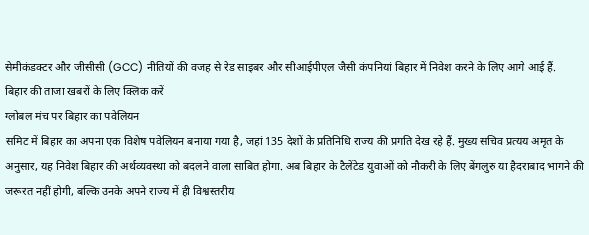सेमीकंडक्टर और जीसीसी (GCC) नीतियों की वजह से रेड साइबर और सीआईपीएल जैसी कंपनियां बिहार में निवेश करने के लिए आगे आई हैं.
बिहार की ताजा खबरों के लिए क्लिक करें
ग्लोबल मंच पर बिहार का पवेलियन
समिट में बिहार का अपना एक विशेष पवेलियन बनाया गया है, जहां 135 देशों के प्रतिनिधि राज्य की प्रगति देख रहे हैं. मुख्य सचिव प्रत्यय अमृत के अनुसार, यह निवेश बिहार की अर्थव्यवस्था को बदलने वाला साबित होगा. अब बिहार के टैलेंटेड युवाओं को नौकरी के लिए बेंगलुरु या हैदराबाद भागने की जरूरत नहीं होगी, बल्कि उनके अपने राज्य में ही विश्वस्तरीय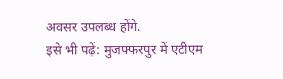अवसर उपलब्ध होंगे.
इसे भी पढ़ें: मुजफ्फरपुर में एटीएम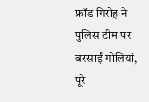फ्रॉड गिरोह ने पुलिस टीम पर बरसाईं गोलियां, पूरे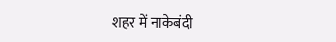शहर में नाकेबंदी